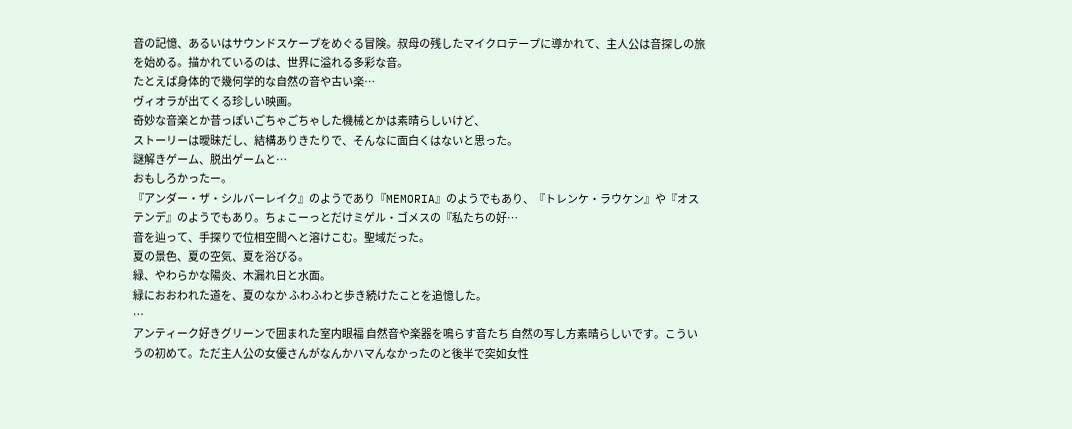音の記憶、あるいはサウンドスケープをめぐる冒険。叔母の残したマイクロテープに導かれて、主人公は音探しの旅を始める。描かれているのは、世界に溢れる多彩な音。
たとえば身体的で幾何学的な自然の音や古い楽…
ヴィオラが出てくる珍しい映画。
奇妙な音楽とか昔っぽいごちゃごちゃした機械とかは素晴らしいけど、
ストーリーは曖昧だし、結構ありきたりで、そんなに面白くはないと思った。
謎解きゲーム、脱出ゲームと…
おもしろかったー。
『アンダー・ザ・シルバーレイク』のようであり『MEMORIA』のようでもあり、『トレンケ・ラウケン』や『オステンデ』のようでもあり。ちょこーっとだけミゲル・ゴメスの『私たちの好…
音を辿って、手探りで位相空間へと溶けこむ。聖域だった。
夏の景色、夏の空気、夏を浴びる。
緑、やわらかな陽炎、木漏れ日と水面。
緑におおわれた道を、夏のなか ふわふわと歩き続けたことを追憶した。
…
アンティーク好きグリーンで囲まれた室内眼福 自然音や楽器を鳴らす音たち 自然の写し方素晴らしいです。こういうの初めて。ただ主人公の女優さんがなんかハマんなかったのと後半で突如女性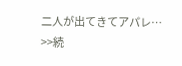二人が出てきてアパレ…
>>続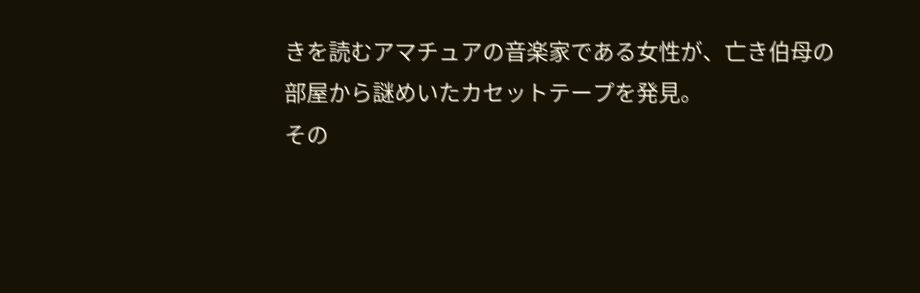きを読むアマチュアの音楽家である女性が、亡き伯母の部屋から謎めいたカセットテープを発見。
その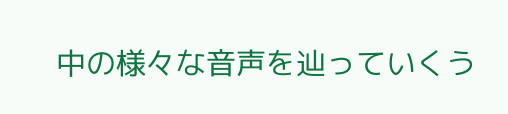中の様々な音声を辿っていくう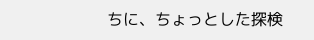ちに、ちょっとした探検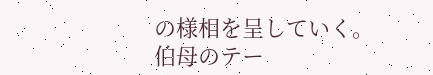の様相を呈していく。
伯母のテー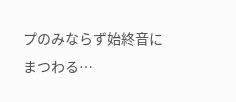プのみならず始終音にまつわる…